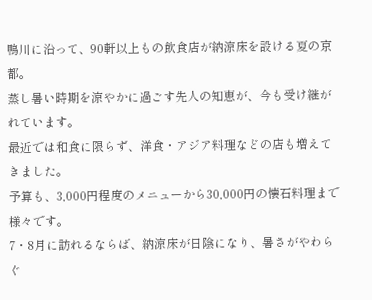鴨川に沿って、90軒以上もの飲食店が納涼床を設ける夏の京都。
蒸し暑い時期を涼やかに過ごす先人の知恵が、今も受け継がれています。
最近では和食に限らず、洋食・アジア料理などの店も増えてきました。
予算も、3,000円程度のメニューから30,000円の懐石料理まで様々です。
7・8月に訪れるならば、納涼床が日陰になり、暑さがやわらぐ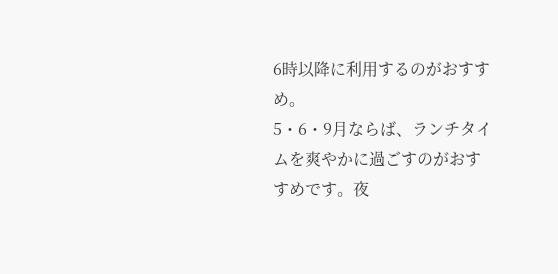6時以降に利用するのがおすすめ。
5・6・9月ならば、ランチタイムを爽やかに過ごすのがおすすめです。夜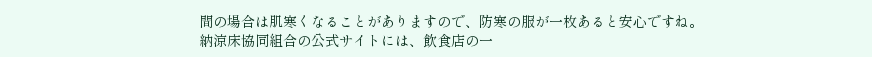間の場合は肌寒くなることがありますので、防寒の服が一枚あると安心ですね。
納涼床協同組合の公式サイトには、飲食店の一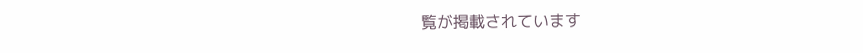覧が掲載されています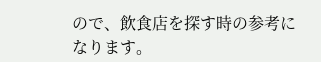ので、飲食店を探す時の参考になります。